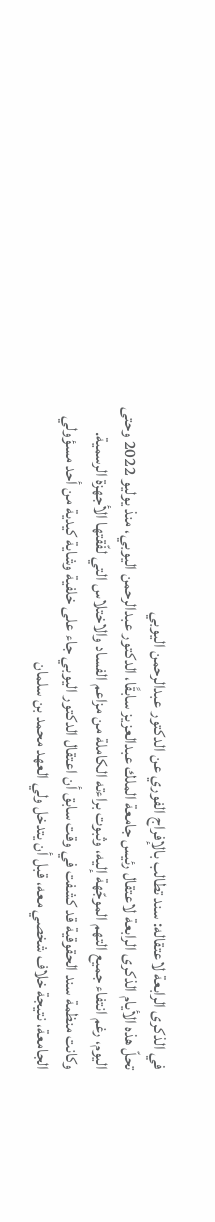في الذكرى الرابعة لاعتقاله: سند تطالب بالإفراج الفوري عن الدكتور عبدالرحمن اليوبي
تحلّ هذه الأيام الذكرى الرابعة لاعتقال رئيس جامعة الملك عبدالعزيز سابقًا، الدكتور عبدالرحمن اليوبي، منذ يوليو 2022 وحتى اليوم، رغم انتفاء جميع التهم الموجّهة إليه، وثبوت براءته الكاملة من مزاعم الفساد والاختلاس التي لفّقتها الأجهزة الرسمية.
وكانت منظمة سند الحقوقية قد كشفت في وقت سابق أن اعتقال الدكتور اليوبي جاء على خلفية وشاية كيدية من أحد مسؤولي الجامعة، نتيجة خلاف شخصي معه، قبل أن يتدخل ولي العهد محمد بن سلمان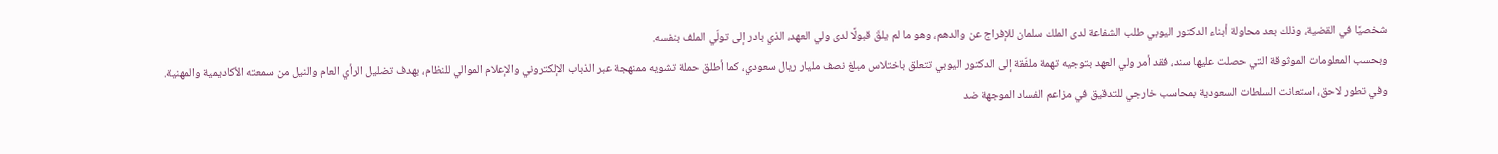شخصيًا في القضية، وذلك بعد محاولة أبناء الدكتور اليوبي طلب الشفاعة لدى الملك سلمان للإفراج عن والدهم، وهو ما لم يلقَ قبولًا لدى ولي العهد، الذي بادر إلى تولّي الملف بنفسه.
وبحسب المعلومات الموثوقة التي حصلت عليها سند، فقد أمر ولي العهد بتوجيه تهمة ملفّقة إلى الدكتور اليوبي تتعلق باختلاس مبلغ نصف مليار ريال سعودي، كما أطلق حملة تشويه ممنهجة عبر الذباب الإلكتروني والإعلام الموالي للنظام، بهدف تضليل الرأي العام والنيل من سمعته الأكاديمية والمهنية.
وفي تطور لاحق، استعانت السلطات السعودية بمحاسب خارجي للتدقيق في مزاعم الفساد الموجهة ضد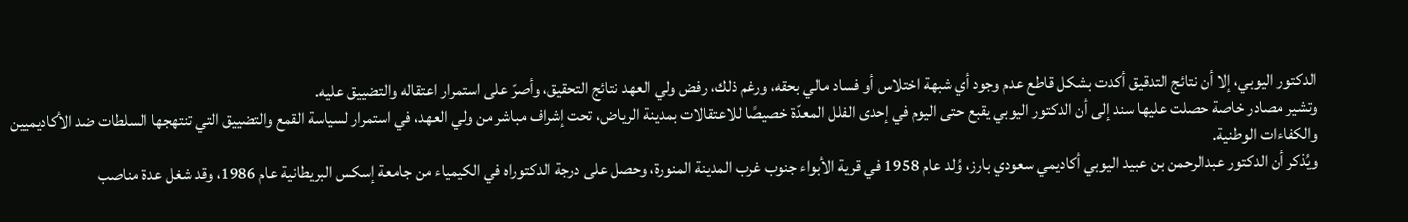الدكتور اليوبي، إلا أن نتائج التدقيق أكدت بشكل قاطع عدم وجود أي شبهة اختلاس أو فساد مالي بحقه، ورغم ذلك، رفض ولي العهد نتائج التحقيق، وأصرّ على استمرار اعتقاله والتضييق عليه.
وتشير مصادر خاصة حصلت عليها سند إلى أن الدكتور اليوبي يقبع حتى اليوم في إحدى الفلل المعدّة خصيصًا للاعتقالات بمدينة الرياض، تحت إشراف مباشر من ولي العهد، في استمرار لسياسة القمع والتضييق التي تنتهجها السلطات ضد الأكاديميين والكفاءات الوطنية.
ويُذكر أن الدكتور عبدالرحمن بن عبيد اليوبي أكاديمي سعودي بارز، وُلد عام 1958 في قرية الأبواء جنوب غرب المدينة المنورة، وحصل على درجة الدكتوراه في الكيمياء من جامعة إسكس البريطانية عام 1986، وقد شغل عدة مناصب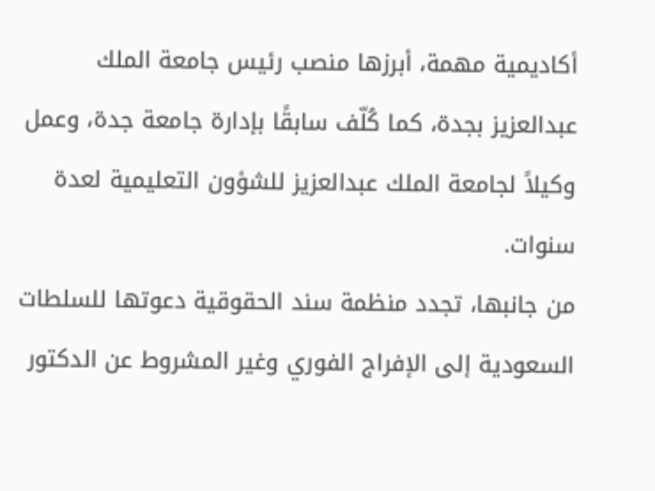أكاديمية مهمة، أبرزها منصب رئيس جامعة الملك عبدالعزيز بجدة، كما كُلّف سابقًا بإدارة جامعة جدة، وعمل وكيلاً لجامعة الملك عبدالعزيز للشؤون التعليمية لعدة سنوات.
من جانبها، تجدد منظمة سند الحقوقية دعوتها للسلطات السعودية إلى الإفراج الفوري وغير المشروط عن الدكتور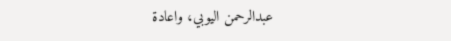عبدالرحمن اليوبي، واعادة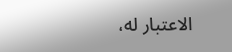الاعتبار له،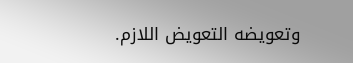وتعويضه التعويض اللازم.